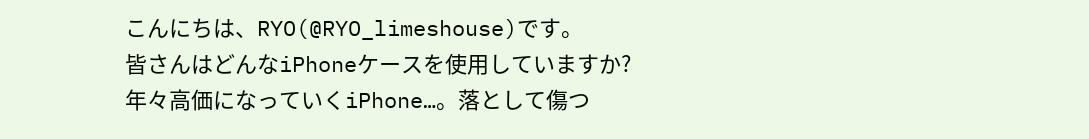こんにちは、RYO(@RYO_limeshouse)です。
皆さんはどんなiPhoneケースを使用していますか?
年々高価になっていくiPhone…。落として傷つ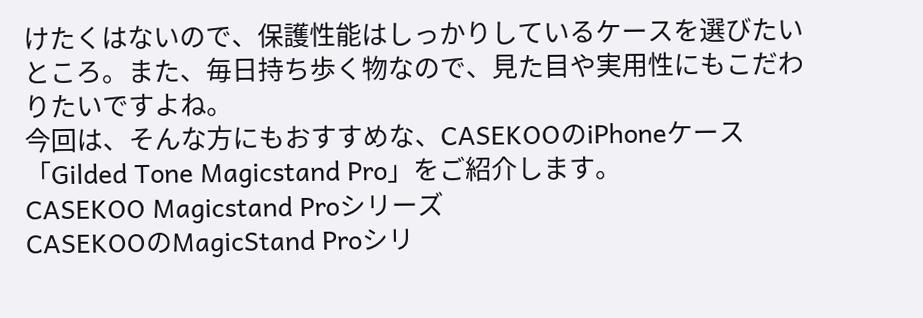けたくはないので、保護性能はしっかりしているケースを選びたいところ。また、毎日持ち歩く物なので、見た目や実用性にもこだわりたいですよね。
今回は、そんな方にもおすすめな、CASEKOOのiPhoneケース「Gilded Tone Magicstand Pro」をご紹介します。
CASEKOO Magicstand Proシリーズ
CASEKOOのMagicStand Proシリ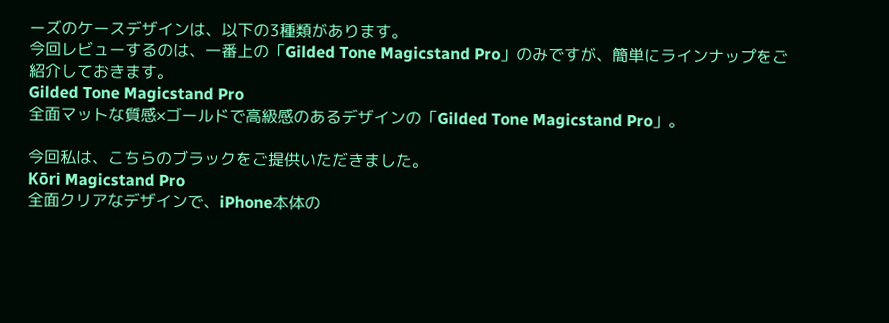ーズのケースデザインは、以下の3種類があります。
今回レビューするのは、一番上の「Gilded Tone Magicstand Pro」のみですが、簡単にラインナップをご紹介しておきます。
Gilded Tone Magicstand Pro
全面マットな質感×ゴールドで高級感のあるデザインの「Gilded Tone Magicstand Pro」。

今回私は、こちらのブラックをご提供いただきました。
Kōri Magicstand Pro
全面クリアなデザインで、iPhone本体の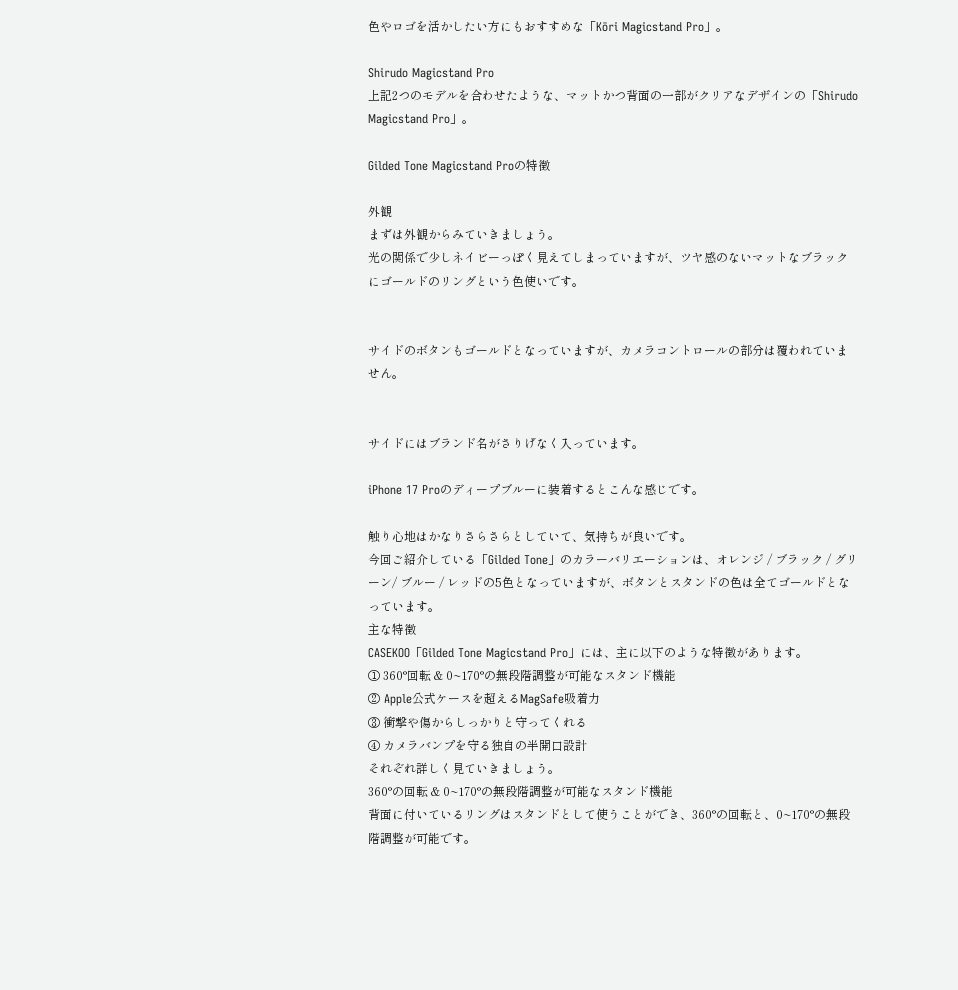色やロゴを活かしたい方にもおすすめな「Kōri Magicstand Pro」。

Shirudo Magicstand Pro
上記2つのモデルを合わせたような、マットかつ背面の一部がクリアなデザインの「Shirudo Magicstand Pro」。

Gilded Tone Magicstand Proの特徴

外観
まずは外観からみていきましょう。
光の関係で少しネイビーっぽく見えてしまっていますが、ツヤ感のないマットなブラックにゴールドのリングという色使いです。


サイドのボタンもゴールドとなっていますが、カメラコントロールの部分は覆われていません。


サイドにはブランド名がさりげなく入っています。

iPhone 17 Proのディープブルーに装着するとこんな感じです。

触り心地はかなりさらさらとしていて、気持ちが良いです。
今回ご紹介している「Gilded Tone」のカラーバリエーションは、オレンジ / ブラック / グリーン/ ブルー / レッドの5色となっていますが、ボタンとスタンドの色は全てゴールドとなっています。
主な特徴
CASEKOO「Gilded Tone Magicstand Pro」には、主に以下のような特徴があります。
① 360°回転 & 0~170°の無段階調整が可能なスタンド機能
② Apple公式ケースを超えるMagSafe吸着力
③ 衝撃や傷からしっかりと守ってくれる
④ カメラバンプを守る独自の半開口設計
それぞれ詳しく見ていきましょう。
360°の回転 & 0~170°の無段階調整が可能なスタンド機能
背面に付いているリングはスタンドとして使うことができ、360°の回転と、0~170°の無段階調整が可能です。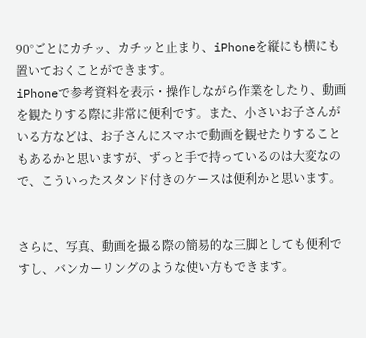90°ごとにカチッ、カチッと止まり、iPhoneを縦にも横にも置いておくことができます。
iPhoneで参考資料を表示・操作しながら作業をしたり、動画を観たりする際に非常に便利です。また、小さいお子さんがいる方などは、お子さんにスマホで動画を観せたりすることもあるかと思いますが、ずっと手で持っているのは大変なので、こういったスタンド付きのケースは便利かと思います。


さらに、写真、動画を撮る際の簡易的な三脚としても便利ですし、バンカーリングのような使い方もできます。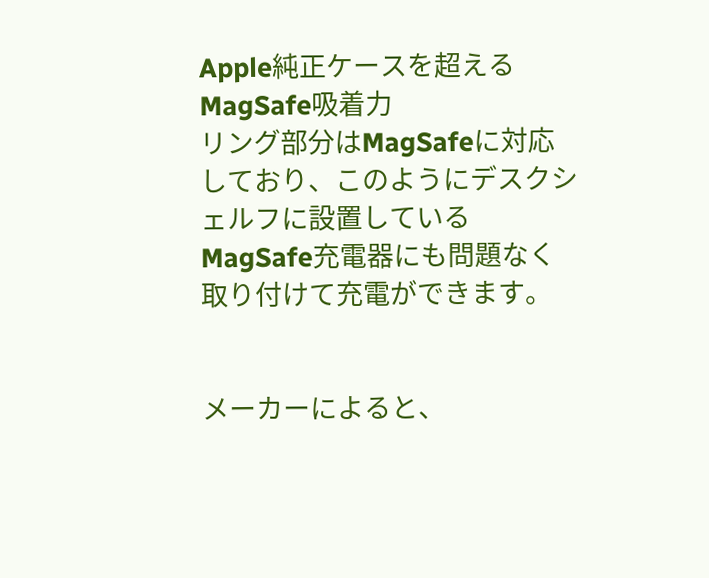Apple純正ケースを超えるMagSafe吸着力
リング部分はMagSafeに対応しており、このようにデスクシェルフに設置しているMagSafe充電器にも問題なく取り付けて充電ができます。


メーカーによると、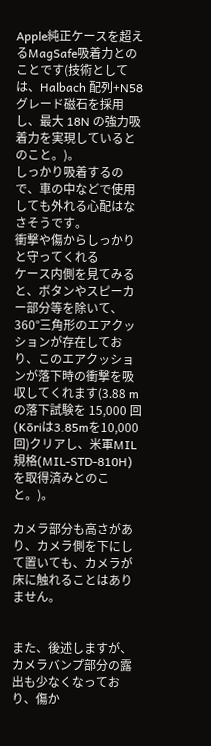Apple純正ケースを超えるMagSafe吸着力とのことです(技術としては、Halbach 配列+N58 グレード磁石を採用し、最大 18N の強力吸着力を実現しているとのこと。)。
しっかり吸着するので、車の中などで使用しても外れる心配はなさそうです。
衝撃や傷からしっかりと守ってくれる
ケース内側を見てみると、ボタンやスピーカー部分等を除いて、360°三角形のエアクッションが存在しており、このエアクッションが落下時の衝撃を吸収してくれます(3.88 mの落下試験を 15,000 回(Kōriは3.85mを10,000回)クリアし、米軍MIL規格(MIL-STD-810H)を取得済みとのこと。)。

カメラ部分も高さがあり、カメラ側を下にして置いても、カメラが床に触れることはありません。


また、後述しますが、カメラバンプ部分の露出も少なくなっており、傷か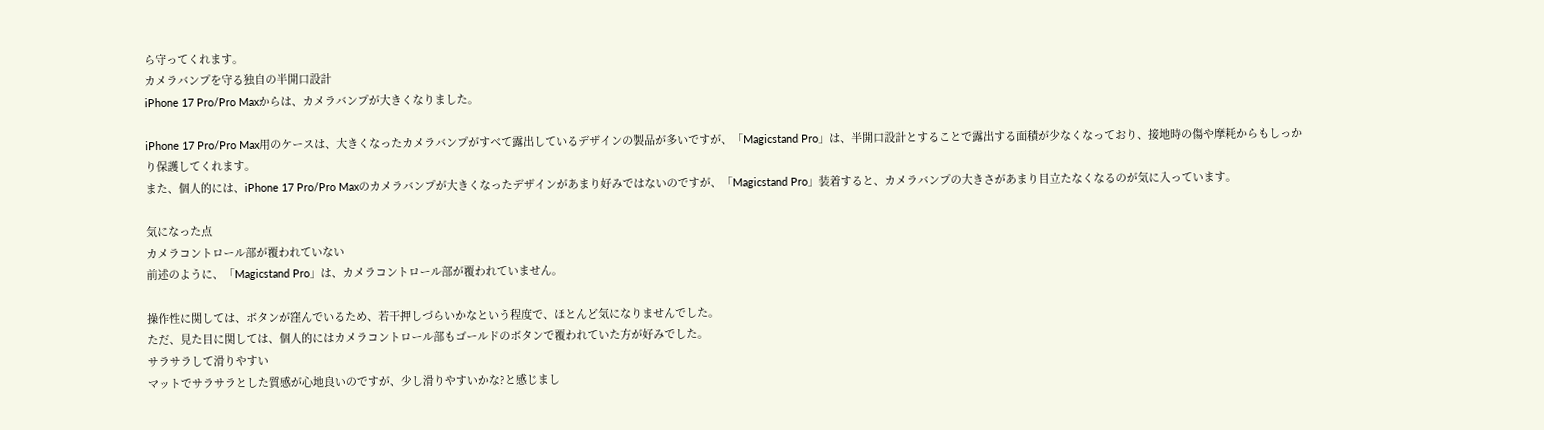ら守ってくれます。
カメラバンプを守る独自の半開口設計
iPhone 17 Pro/Pro Maxからは、カメラバンプが大きくなりました。

iPhone 17 Pro/Pro Max用のケースは、大きくなったカメラバンプがすべて露出しているデザインの製品が多いですが、「Magicstand Pro」は、半開口設計とすることで露出する面積が少なくなっており、接地時の傷や摩耗からもしっかり保護してくれます。
また、個人的には、iPhone 17 Pro/Pro Maxのカメラバンプが大きくなったデザインがあまり好みではないのですが、「Magicstand Pro」装着すると、カメラバンプの大きさがあまり目立たなくなるのが気に入っています。

気になった点
カメラコントロール部が覆われていない
前述のように、「Magicstand Pro」は、カメラコントロール部が覆われていません。

操作性に関しては、ボタンが窪んでいるため、若干押しづらいかなという程度で、ほとんど気になりませんでした。
ただ、見た目に関しては、個人的にはカメラコントロール部もゴールドのボタンで覆われていた方が好みでした。
サラサラして滑りやすい
マットでサラサラとした質感が心地良いのですが、少し滑りやすいかな?と感じまし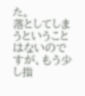た。
落としてしまうということはないのですが、もう少し指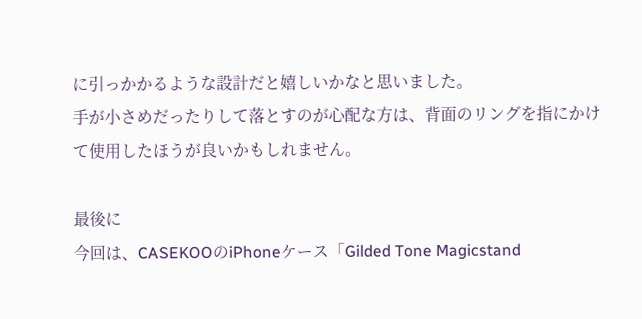に引っかかるような設計だと嬉しいかなと思いました。
手が小さめだったりして落とすのが心配な方は、背面のリングを指にかけて使用したほうが良いかもしれません。

最後に
今回は、CASEKOOのiPhoneケース「Gilded Tone Magicstand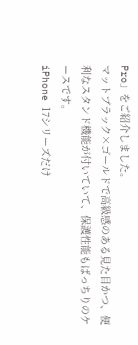Pro」をご紹介しました。
マットブラック×ゴールドで高級感のある見た目かつ、便利なスタンド機能が付いていて、保護性能もばっちりのケースです。
iPhone 17シリーズだけ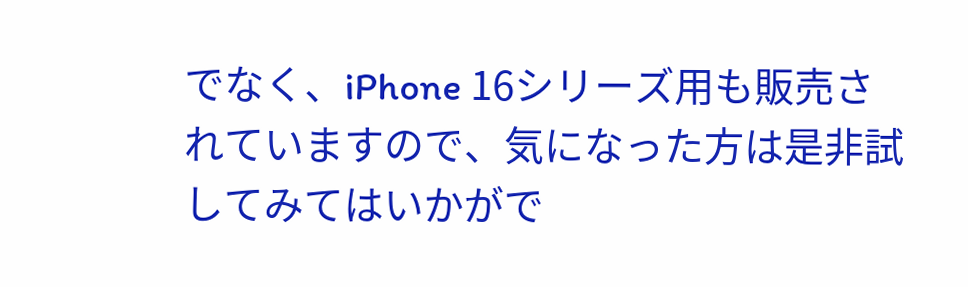でなく、iPhone 16シリーズ用も販売されていますので、気になった方は是非試してみてはいかがで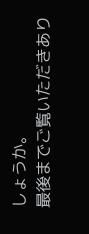しょうか。
最後までご覧いただきあり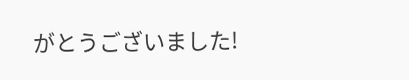がとうございました!